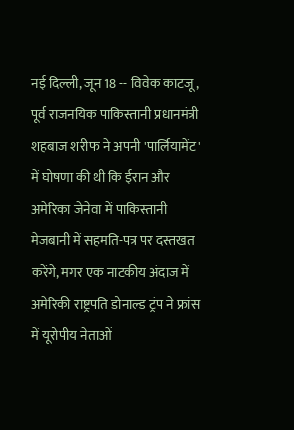नई दिल्ली, जून 18 -- विवेक काटजू, पूर्व राजनयिक पाकिस्तानी प्रधानमंत्री शहबाज शरीफ ने अपनी 'पार्लियामेंट' में घोषणा की थी कि ईरान और अमेरिका जेनेवा में पाकिस्तानी मेजबानी में सहमति-पत्र पर दस्तखत करेंगे, मगर एक नाटकीय अंदाज में अमेरिकी राष्ट्रपति डोनाल्ड ट्रंप ने फ्रांस में यूरोपीय नेताओं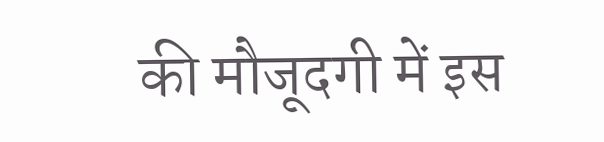की मौजूदगी में इस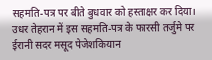सहमति-पत्र पर बीते बुधवार को हस्ताक्षर कर दिया। उधर तेहरान में इस सहमति-पत्र के फारसी तर्जुमे पर ईरानी सदर मसूद पेजेशकियान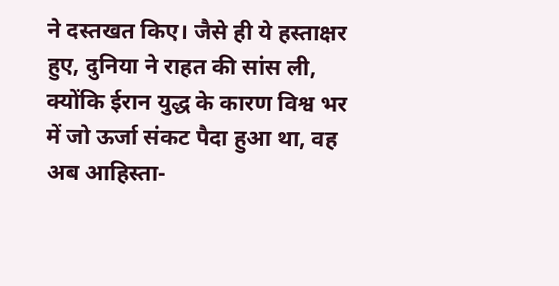ने दस्तखत किए। जैसे ही ये हस्ताक्षर हुए, दुनिया ने राहत की सांस ली, क्योंकि ईरान युद्ध के कारण विश्व भर में जो ऊर्जा संकट पैदा हुआ था, वह अब आहिस्ता-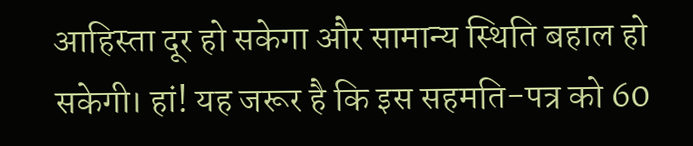आहिस्ता दूर हो सकेगा और सामान्य स्थिति बहाल हो सकेगी। हां! यह जरूर है कि इस सहमति-पत्र को 60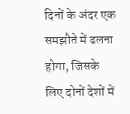दिनों के अंदर एक समझौते में ढलना होगा, जिसके लिए दोनों देशों में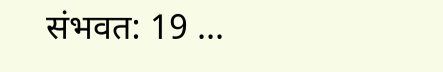संभवत: 19 ...